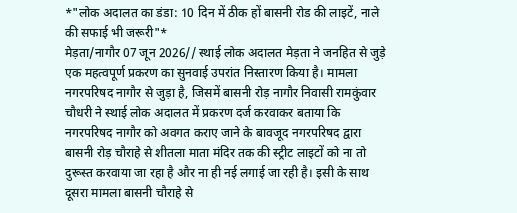*"लोक अदालत का डंडा: 10 दिन में ठीक हों बासनी रोड की लाइटें, नाले की सफाई भी जरूरी"*
मेड़ता/नागौर 07 जून 2026// स्थाई लोक अदालत मेड़ता ने जनहित से जुड़े एक महत्वपूर्ण प्रकरण का सुनवाई उपरांत निस्तारण किया है। मामला नगरपरिषद नागौर से जुड़ा है, जिसमें बासनी रोड़ नागौर निवासी रामकुंवार चौधरी ने स्थाई लोक अदालत में प्रकरण दर्ज करवाकर बताया कि नगरपरिषद नागौर को अवगत कराए जाने के बावजूद नगरपरिषद द्वारा बासनी रोड़ चौराहे से शीतला माता मंदिर तक की स्ट्रीट लाइटों को ना तो दुरूस्त करवाया जा रहा है और ना ही नई लगाई जा रही है। इसी के साथ दूसरा मामला बासनी चौराहे से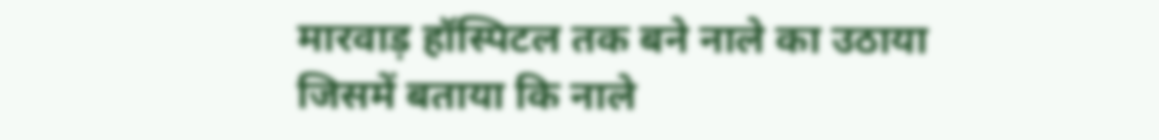मारवाड़ हॉस्पिटल तक बने नाले का उठाया जिसमें बताया कि नाले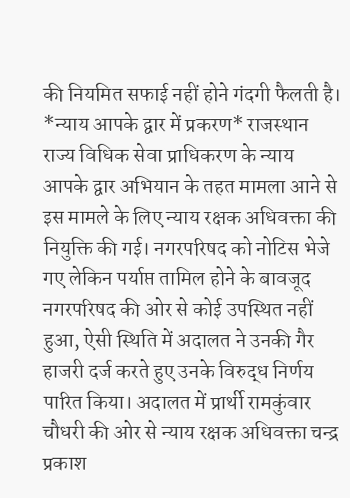की नियमित सफाई नहीं होने गंदगी फैलती है।
*न्याय आपके द्वार में प्रकरण* राजस्थान राज्य विधिक सेवा प्राधिकरण के न्याय आपके द्वार अभियान के तहत मामला आने से इस मामले के लिए न्याय रक्षक अधिवक्ता की नियुक्ति की गई। नगरपरिषद को नोटिस भेजे गए लेकिन पर्याप्त तामिल होने के बावजूद नगरपरिषद की ओर से कोई उपस्थित नहीं हुआ, ऐसी स्थिति में अदालत ने उनकी गैर हाजरी दर्ज करते हुए उनके विरुद्ध निर्णय पारित किया। अदालत में प्रार्थी रामकुंवार चौधरी की ओर से न्याय रक्षक अधिवक्ता चन्द्र प्रकाश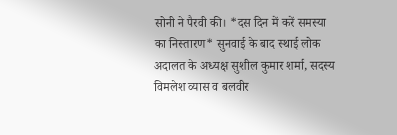सोनी ने पैरवी की। *दस दिन में करें समस्या का निस्तारण* सुनवाई के बाद स्थाई लोक अदालत के अध्यक्ष सुशील कुमार शर्मा, सदस्य विमलेश व्यास व बलवीर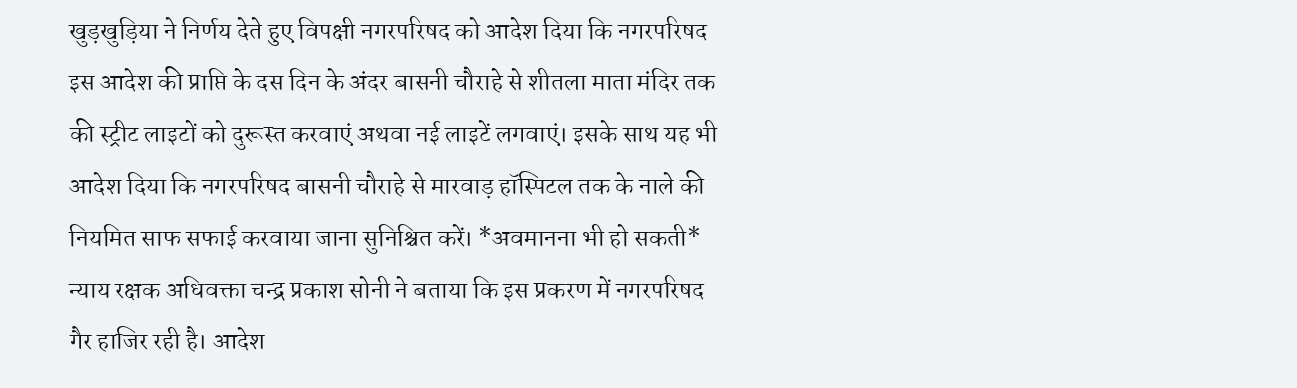खुड़खुड़िया ने निर्णय देते हुए विपक्षी नगरपरिषद को आदेश दिया कि नगरपरिषद इस आदेश की प्राप्ति के दस दिन के अंदर बासनी चौराहे से शीतला माता मंदिर तक की स्ट्रीट लाइटों को दुरूस्त करवाएं अथवा नई लाइटें लगवाएं। इसके साथ यह भी आदेश दिया कि नगरपरिषद बासनी चौराहे से मारवाड़ हॉस्पिटल तक के नाले की नियमित साफ सफाई करवाया जाना सुनिश्चित करें। *अवमानना भी हो सकती* न्याय रक्षक अधिवक्ता चन्द्र प्रकाश सोनी ने बताया कि इस प्रकरण में नगरपरिषद गैर हाजिर रही है। आदेश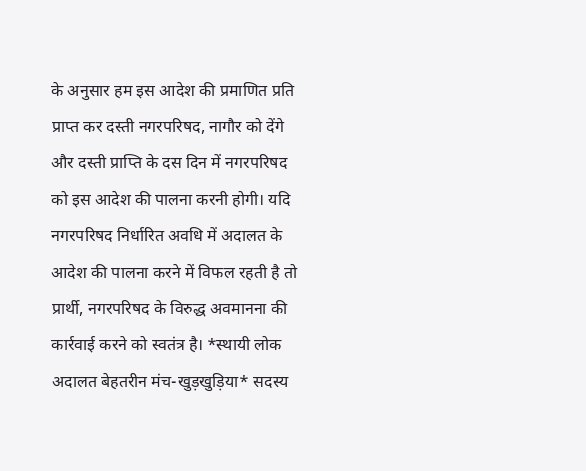के अनुसार हम इस आदेश की प्रमाणित प्रति प्राप्त कर दस्ती नगरपरिषद, नागौर को देंगे और दस्ती प्राप्ति के दस दिन में नगरपरिषद को इस आदेश की पालना करनी होगी। यदि नगरपरिषद निर्धारित अवधि में अदालत के आदेश की पालना करने में विफल रहती है तो प्रार्थी, नगरपरिषद के विरुद्ध अवमानना की कार्रवाई करने को स्वतंत्र है। *स्थायी लोक अदालत बेहतरीन मंच-खुड़खुड़िया* सदस्य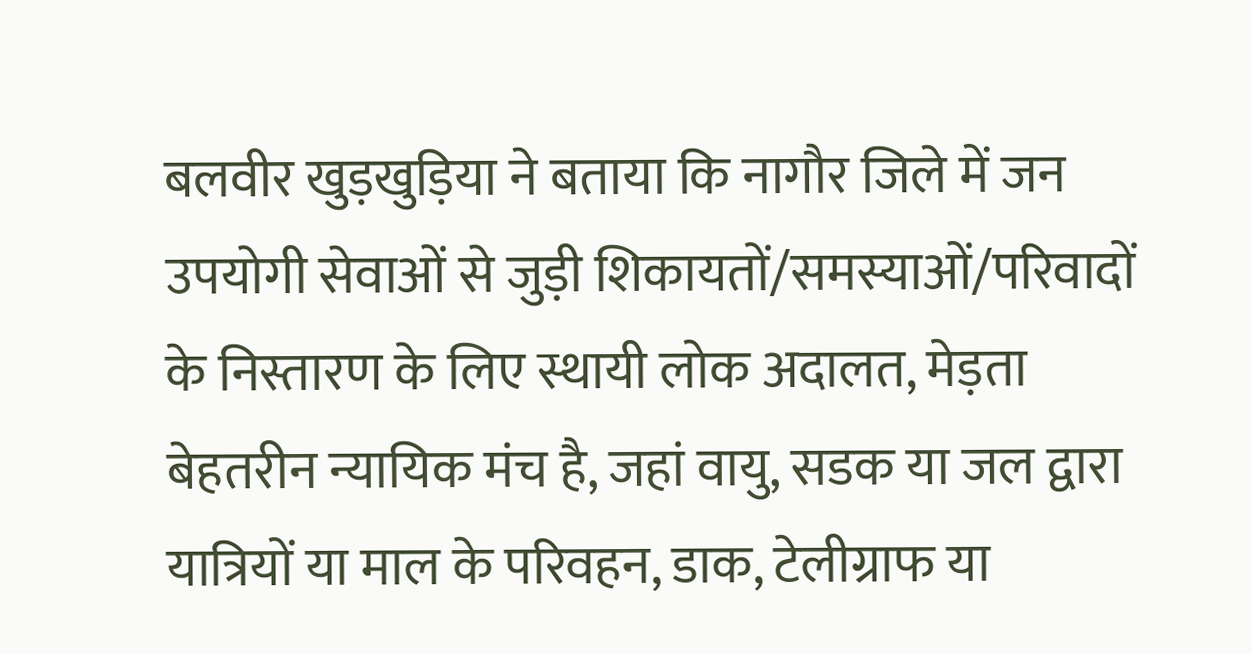बलवीर खुड़खुड़िया ने बताया कि नागौर जिले में जन उपयोगी सेवाओं से जुड़ी शिकायतों/समस्याओं/परिवादों के निस्तारण के लिए स्थायी लोक अदालत, मेड़ता बेहतरीन न्यायिक मंच है, जहां वायु, सडक या जल द्वारा यात्रियों या माल के परिवहन, डाक, टेलीग्राफ या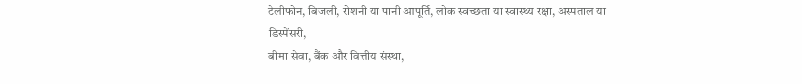टेलीफोन, बिजली, रोशनी या पानी आपूर्ति, लोक स्वच्छता या स्वास्थ्य रक्षा, अस्पताल या डिस्पेंसरी,
बीमा सेवा, बैंक और वित्तीय संस्था,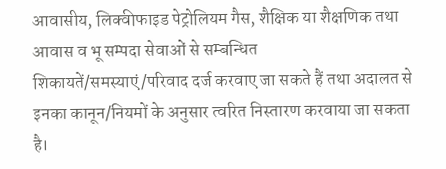आवासीय, लिक्वीफाइड पेट्रोलियम गैस, शैक्षिक या शैक्षणिक तथा आवास व भू सम्पदा सेवाओं से सम्बन्धित शिकायतें/समस्याएं/परिवाद दर्ज करवाए जा सकते हैं तथा अदालत से इनका कानून/नियमों के अनुसार त्वरित निस्तारण करवाया जा सकता है।